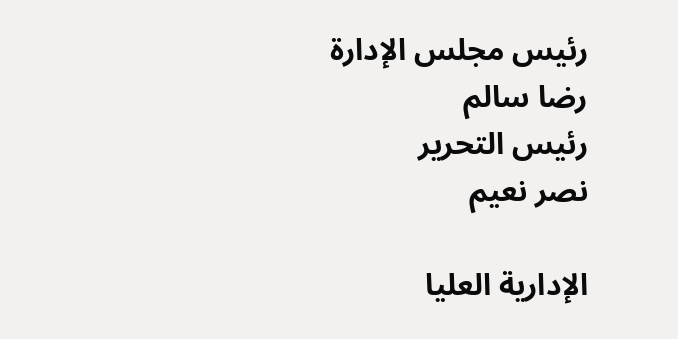رئيس مجلس الإدارة
رضا سالم
رئيس التحرير
نصر نعيم

الإدارية العليا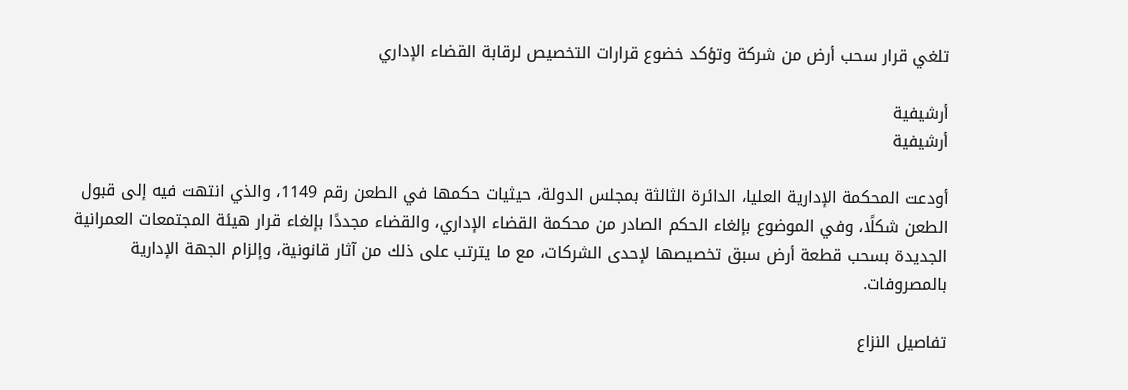تلغي قرار سحب أرض من شركة وتؤكد خضوع قرارات التخصيص لرقابة القضاء الإداري

أرشيفية
أرشيفية

أودعت المحكمة الإدارية العليا، الدائرة الثالثة بمجلس الدولة، حيثيات حكمها في الطعن رقم 1149، والذي انتهت فيه إلى قبول الطعن شكلًا، وفي الموضوع بإلغاء الحكم الصادر من محكمة القضاء الإداري، والقضاء مجددًا بإلغاء قرار هيئة المجتمعات العمرانية الجديدة بسحب قطعة أرض سبق تخصيصها لإحدى الشركات، مع ما يترتب على ذلك من آثار قانونية، وإلزام الجهة الإدارية بالمصروفات.

تفاصيل النزاع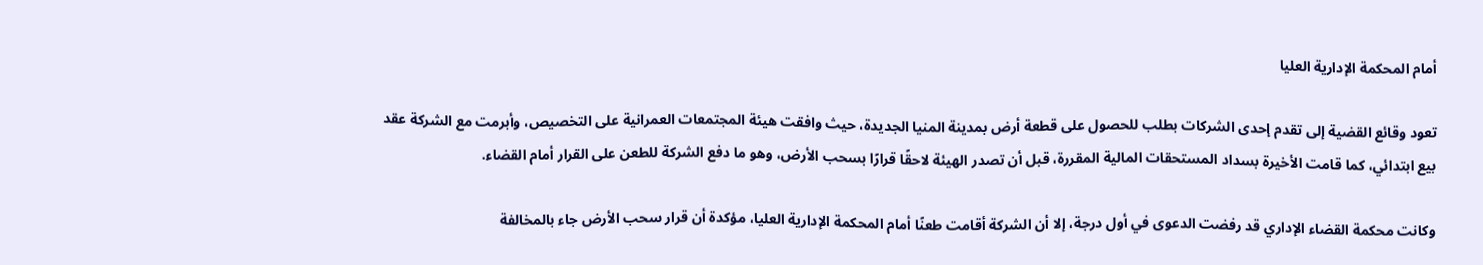أمام المحكمة الإدارية العليا

تعود وقائع القضية إلى تقدم إحدى الشركات بطلب للحصول على قطعة أرض بمدينة المنيا الجديدة، حيث وافقت هيئة المجتمعات العمرانية على التخصيص، وأبرمت مع الشركة عقد بيع ابتدائي، كما قامت الأخيرة بسداد المستحقات المالية المقررة، قبل أن تصدر الهيئة لاحقًا قرارًا بسحب الأرض، وهو ما دفع الشركة للطعن على القرار أمام القضاء.

وكانت محكمة القضاء الإداري قد رفضت الدعوى في أول درجة، إلا أن الشركة أقامت طعنًا أمام المحكمة الإدارية العليا، مؤكدة أن قرار سحب الأرض جاء بالمخالفة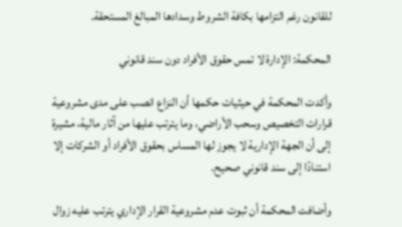للقانون رغم التزامها بكافة الشروط وسدادها المبالغ المستحقة.

المحكمة: الإدارة لا تمس حقوق الأفراد دون سند قانوني

وأكدت المحكمة في حيثيات حكمها أن النزاع انصب على مدى مشروعية قرارات التخصيص وسحب الأراضي، وما يترتب عليها من آثار مالية، مشيرة إلى أن الجهة الإدارية لا يجوز لها المساس بحقوق الأفراد أو الشركات إلا استنادًا إلى سند قانوني صحيح.

وأضافت المحكمة أن ثبوت عدم مشروعية القرار الإداري يترتب عليه زوال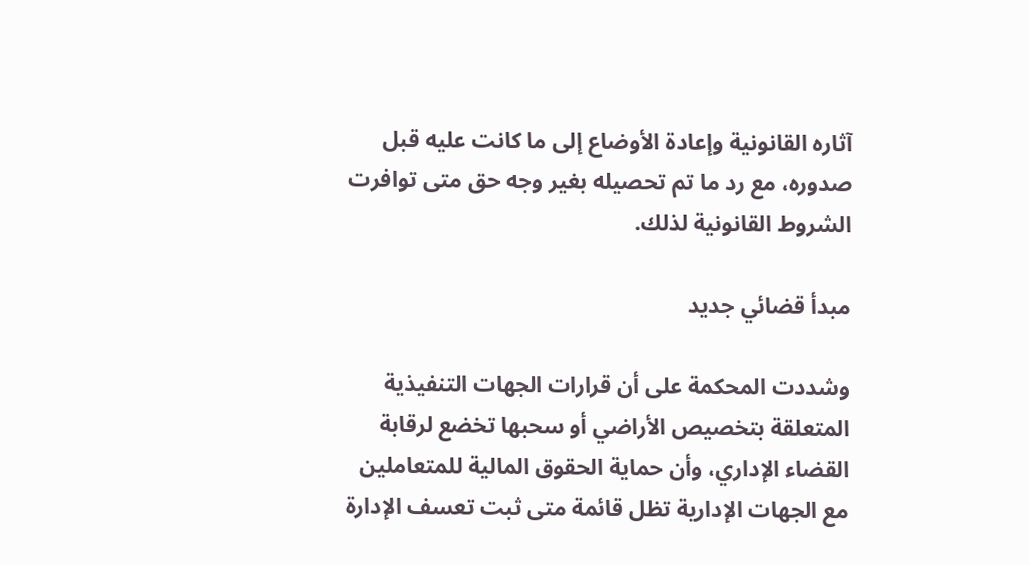آثاره القانونية وإعادة الأوضاع إلى ما كانت عليه قبل صدوره، مع رد ما تم تحصيله بغير وجه حق متى توافرت الشروط القانونية لذلك.

مبدأ قضائي جديد

وشددت المحكمة على أن قرارات الجهات التنفيذية المتعلقة بتخصيص الأراضي أو سحبها تخضع لرقابة القضاء الإداري، وأن حماية الحقوق المالية للمتعاملين مع الجهات الإدارية تظل قائمة متى ثبت تعسف الإدارة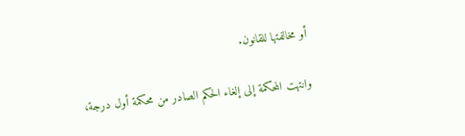أو مخالفتها للقانون.

وانتهت المحكمة إلى إلغاء الحكم الصادر من محكمة أول درجة،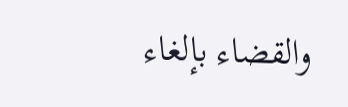والقضاء بإلغاء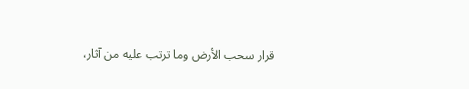قرار سحب الأرض وما ترتب عليه من آثار،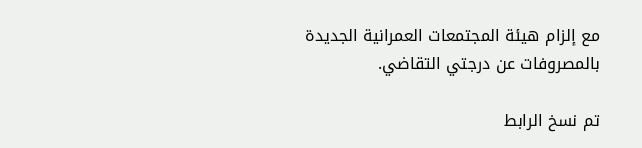مع إلزام هيئة المجتمعات العمرانية الجديدة بالمصروفات عن درجتي التقاضي.

تم نسخ الرابط